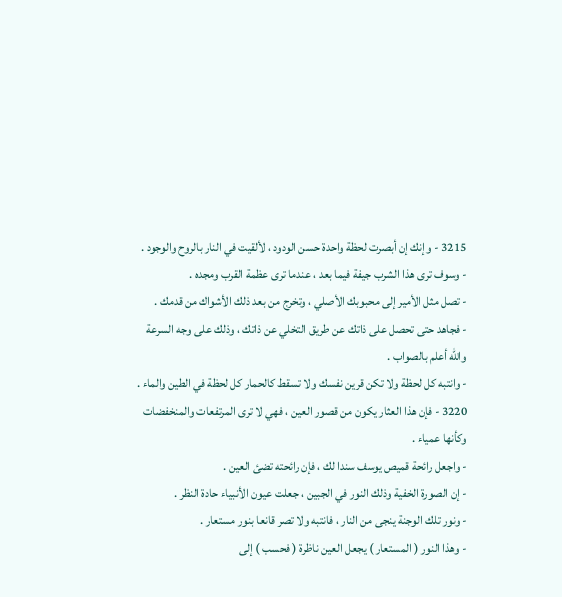3215 - وإنك إن أبصرت لحظة واحدة حسن الودود ، لألقيت في النار بالروح والوجود .
- وسوف ترى هذا الشرب جيفة فيما بعد ، عندما ترى عظمة القرب ومجده .
- تصل مثل الأمير إلى محبوبك الأصلي ، وتخرج من بعد ذلك الأشواك من قدمك .
- فجاهد حتى تحصل على ذاتك عن طريق التخلي عن ذاتك ، وذلك على وجه السرعة والله أعلم بالصواب .
- وانتبه كل لحظة ولا تكن قرين نفسك ولا تسقط كالحمار كل لحظة في الطين والماء .
3220 - فإن هذا العثار يكون من قصور العين ، فهي لا ترى المرتفعات والمنخفضات وكأنها عمياء .
- واجعل رائحة قميص يوسف سندا لك ، فإن رائحته تضئ العين .
- إن الصورة الخفية وذلك النور في الجبين ، جعلت عيون الأنبياء حادة النظر .
- ونور تلك الوجنة ينجى من النار ، فانتبه ولا تصر قانعا بنور مستعار .
- وهذا النور ( المستعار ) يجعل العين ناظرة ( فحسب ) إلى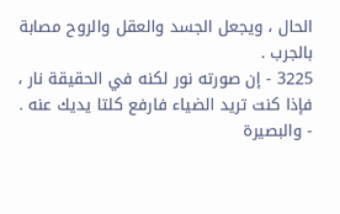الحال ، ويجعل الجسد والعقل والروح مصابة بالجرب .
3225 - إن صورته نور لكنه في الحقيقة نار ، فإذا كنت تريد الضياء فارفع كلتا يديك عنه .
- والبصيرة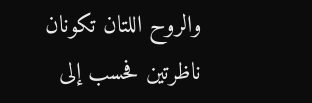والروح اللتان تكونان ناظرتين فحسب إلى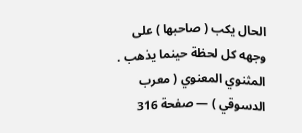الحال يكب ( صاحبها ) على وجهه كل لحظة حينما يذهب .
المثنوي المعنوي ( معرب الدسوقي ) — صفحة 316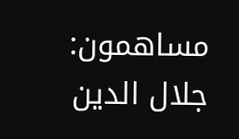مساهمون: جلال الدين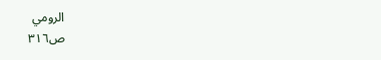الرومي
ص٣١٦